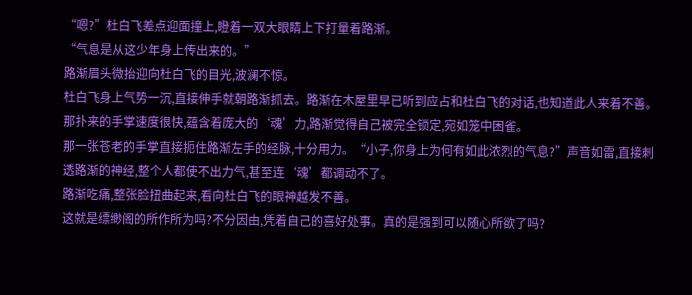“嗯?”杜白飞差点迎面撞上,瞪着一双大眼睛上下打量着路渐。
“气息是从这少年身上传出来的。”
路渐眉头微抬迎向杜白飞的目光,波澜不惊。
杜白飞身上气势一沉,直接伸手就朝路渐抓去。路渐在木屋里早已听到应占和杜白飞的对话,也知道此人来着不善。
那扑来的手掌速度很快,蕴含着庞大的‘魂’力,路渐觉得自己被完全锁定,宛如笼中困雀。
那一张苍老的手掌直接扼住路渐左手的经脉,十分用力。“小子,你身上为何有如此浓烈的气息?”声音如雷,直接刺透路渐的神经,整个人都使不出力气,甚至连‘魂’都调动不了。
路渐吃痛,整张脸扭曲起来,看向杜白飞的眼神越发不善。
这就是缥缈阁的所作所为吗?不分因由,凭着自己的喜好处事。真的是强到可以随心所欲了吗?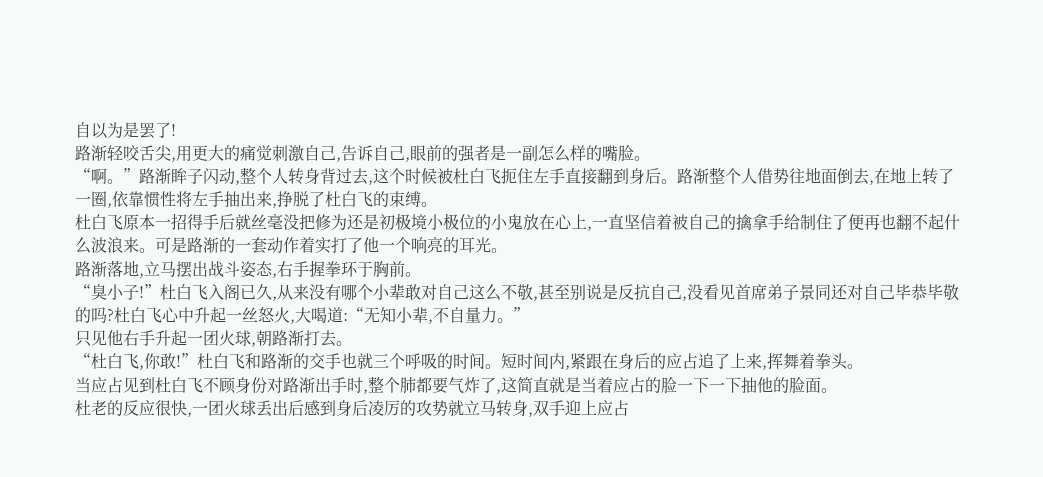自以为是罢了!
路渐轻咬舌尖,用更大的痛觉刺激自己,告诉自己,眼前的强者是一副怎么样的嘴脸。
“啊。”路渐眸子闪动,整个人转身背过去,这个时候被杜白飞扼住左手直接翻到身后。路渐整个人借势往地面倒去,在地上转了一圈,依靠惯性将左手抽出来,挣脱了杜白飞的束缚。
杜白飞原本一招得手后就丝毫没把修为还是初极境小极位的小鬼放在心上,一直坚信着被自己的擒拿手给制住了便再也翻不起什么波浪来。可是路渐的一套动作着实打了他一个响亮的耳光。
路渐落地,立马摆出战斗姿态,右手握拳环于胸前。
“臭小子!”杜白飞入阁已久,从来没有哪个小辈敢对自己这么不敬,甚至别说是反抗自己,没看见首席弟子景同还对自己毕恭毕敬的吗?杜白飞心中升起一丝怒火,大喝道:“无知小辈,不自量力。”
只见他右手升起一团火球,朝路渐打去。
“杜白飞,你敢!”杜白飞和路渐的交手也就三个呼吸的时间。短时间内,紧跟在身后的应占追了上来,挥舞着拳头。
当应占见到杜白飞不顾身份对路渐出手时,整个肺都要气炸了,这简直就是当着应占的脸一下一下抽他的脸面。
杜老的反应很快,一团火球丢出后感到身后凌厉的攻势就立马转身,双手迎上应占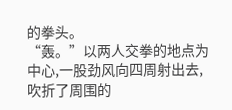的拳头。
“轰。”以两人交拳的地点为中心,一股劲风向四周射出去,吹折了周围的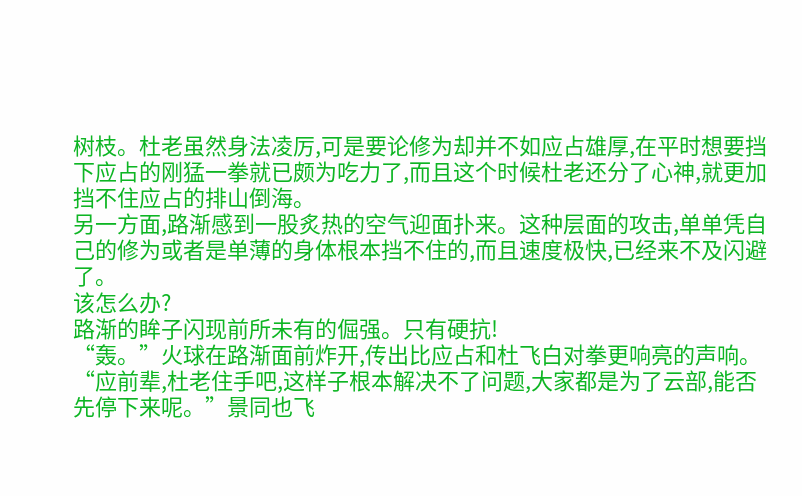树枝。杜老虽然身法凌厉,可是要论修为却并不如应占雄厚,在平时想要挡下应占的刚猛一拳就已颇为吃力了,而且这个时候杜老还分了心神,就更加挡不住应占的排山倒海。
另一方面,路渐感到一股炙热的空气迎面扑来。这种层面的攻击,单单凭自己的修为或者是单薄的身体根本挡不住的,而且速度极快,已经来不及闪避了。
该怎么办?
路渐的眸子闪现前所未有的倔强。只有硬抗!
“轰。”火球在路渐面前炸开,传出比应占和杜飞白对拳更响亮的声响。
“应前辈,杜老住手吧,这样子根本解决不了问题,大家都是为了云部,能否先停下来呢。”景同也飞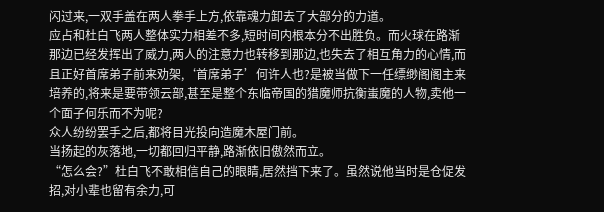闪过来,一双手盖在两人拳手上方,依靠魂力卸去了大部分的力道。
应占和杜白飞两人整体实力相差不多,短时间内根本分不出胜负。而火球在路渐那边已经发挥出了威力,两人的注意力也转移到那边,也失去了相互角力的心情,而且正好首席弟子前来劝架,‘首席弟子’何许人也?是被当做下一任缥缈阁阁主来培养的,将来是要带领云部,甚至是整个东临帝国的猎魔师抗衡蚩魔的人物,卖他一个面子何乐而不为呢?
众人纷纷罢手之后,都将目光投向造魔木屋门前。
当扬起的灰落地,一切都回归平静,路渐依旧傲然而立。
“怎么会?”杜白飞不敢相信自己的眼睛,居然挡下来了。虽然说他当时是仓促发招,对小辈也留有余力,可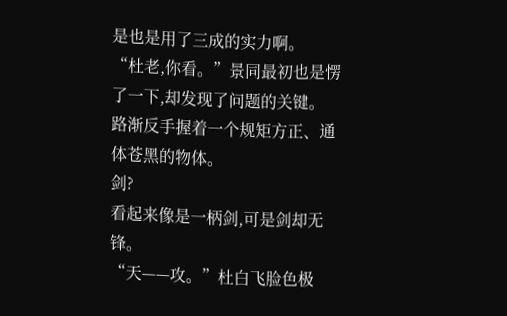是也是用了三成的实力啊。
“杜老,你看。”景同最初也是愣了一下,却发现了问题的关键。
路渐反手握着一个规矩方正、通体苍黑的物体。
剑?
看起来像是一柄剑,可是剑却无锋。
“天——攻。”杜白飞脸色极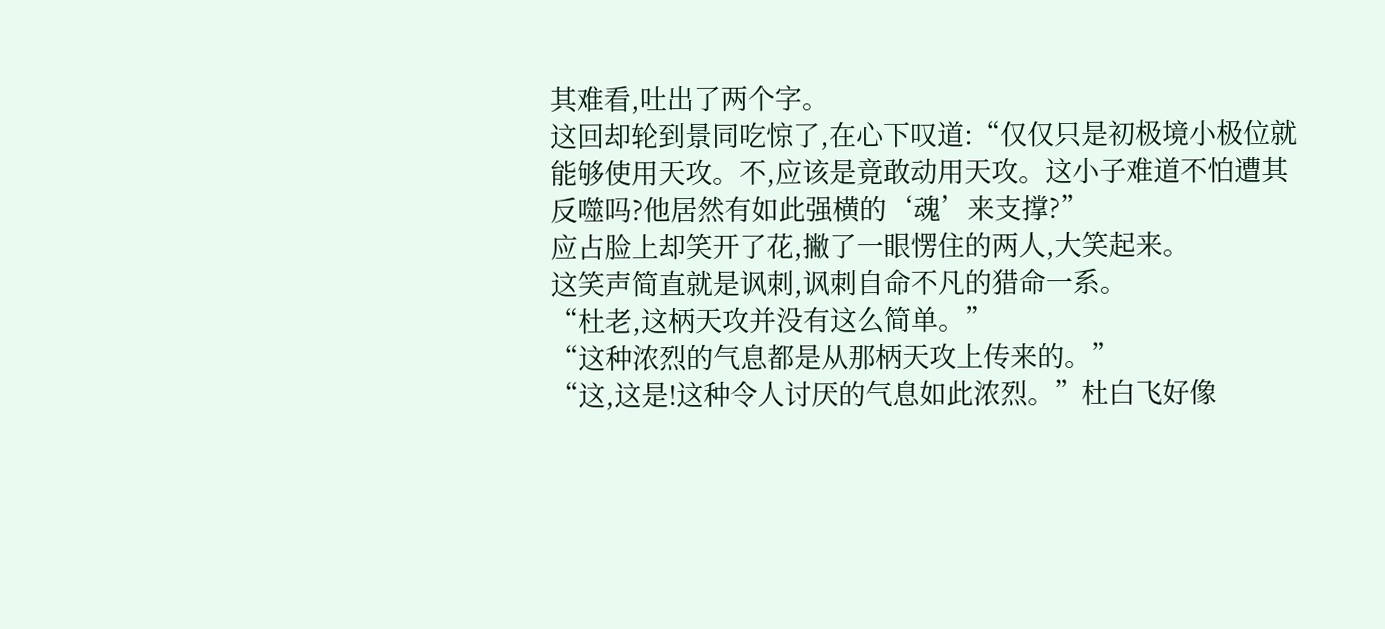其难看,吐出了两个字。
这回却轮到景同吃惊了,在心下叹道:“仅仅只是初极境小极位就能够使用天攻。不,应该是竟敢动用天攻。这小子难道不怕遭其反噬吗?他居然有如此强横的‘魂’来支撑?”
应占脸上却笑开了花,撇了一眼愣住的两人,大笑起来。
这笑声简直就是讽刺,讽刺自命不凡的猎命一系。
“杜老,这柄天攻并没有这么简单。”
“这种浓烈的气息都是从那柄天攻上传来的。”
“这,这是!这种令人讨厌的气息如此浓烈。”杜白飞好像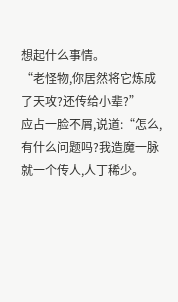想起什么事情。
“老怪物,你居然将它炼成了天攻?还传给小辈?”
应占一脸不屑,说道:“怎么,有什么问题吗?我造魔一脉就一个传人,人丁稀少。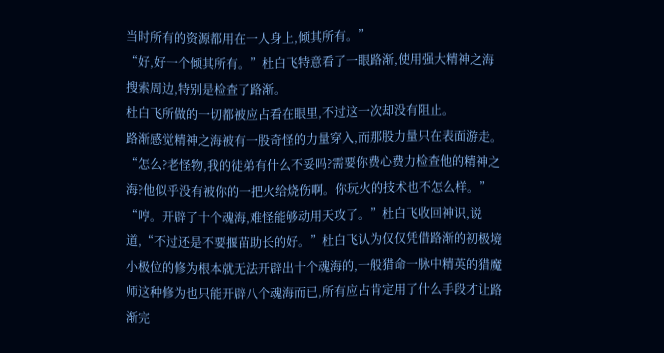当时所有的资源都用在一人身上,倾其所有。”
“好,好一个倾其所有。”杜白飞特意看了一眼路渐,使用强大精神之海搜索周边,特别是检查了路渐。
杜白飞所做的一切都被应占看在眼里,不过这一次却没有阻止。
路渐感觉精神之海被有一股奇怪的力量穿入,而那股力量只在表面游走。
“怎么?老怪物,我的徒弟有什么不妥吗?需要你费心费力检查他的精神之海?他似乎没有被你的一把火给烧伤啊。你玩火的技术也不怎么样。”
“哼。开辟了十个魂海,难怪能够动用天攻了。”杜白飞收回神识,说道,“不过还是不要揠苗助长的好。”杜白飞认为仅仅凭借路渐的初极境小极位的修为根本就无法开辟出十个魂海的,一般猎命一脉中精英的猎魔师这种修为也只能开辟八个魂海而已,所有应占肯定用了什么手段才让路渐完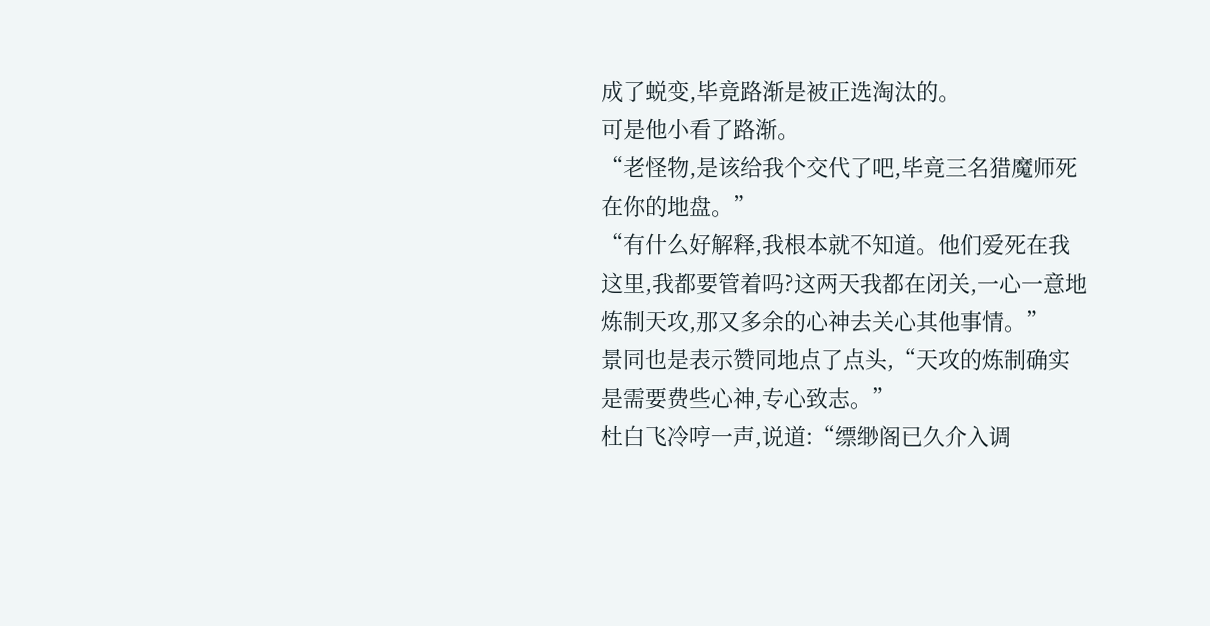成了蜕变,毕竟路渐是被正选淘汰的。
可是他小看了路渐。
“老怪物,是该给我个交代了吧,毕竟三名猎魔师死在你的地盘。”
“有什么好解释,我根本就不知道。他们爱死在我这里,我都要管着吗?这两天我都在闭关,一心一意地炼制天攻,那又多余的心神去关心其他事情。”
景同也是表示赞同地点了点头,“天攻的炼制确实是需要费些心神,专心致志。”
杜白飞冷哼一声,说道:“缥缈阁已久介入调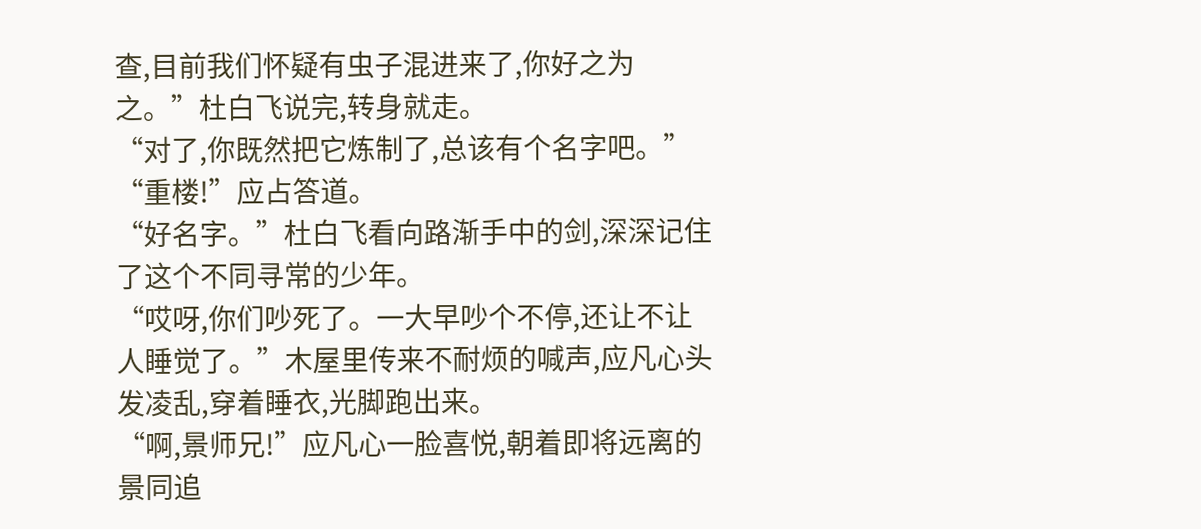查,目前我们怀疑有虫子混进来了,你好之为之。”杜白飞说完,转身就走。
“对了,你既然把它炼制了,总该有个名字吧。”
“重楼!”应占答道。
“好名字。”杜白飞看向路渐手中的剑,深深记住了这个不同寻常的少年。
“哎呀,你们吵死了。一大早吵个不停,还让不让人睡觉了。”木屋里传来不耐烦的喊声,应凡心头发凌乱,穿着睡衣,光脚跑出来。
“啊,景师兄!”应凡心一脸喜悦,朝着即将远离的景同追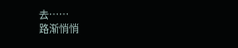去……
路渐悄悄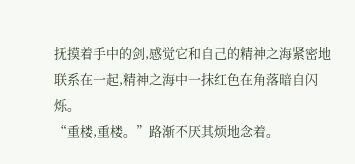抚摸着手中的剑,感觉它和自己的精神之海紧密地联系在一起,精神之海中一抹红色在角落暗自闪烁。
“重楼,重楼。”路渐不厌其烦地念着。